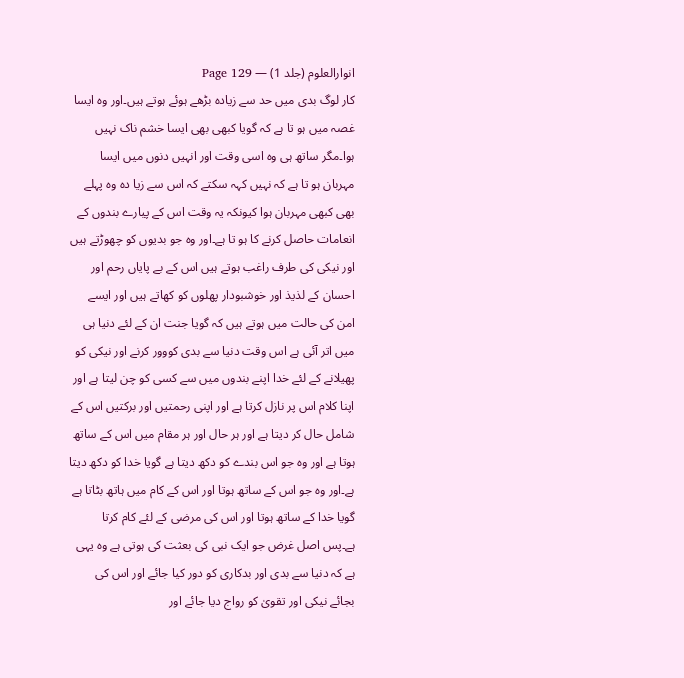انوارالعلوم (جلد 1) — Page 129
کار لوگ بدی میں حد سے زیادہ بڑھے ہوئے ہوتے ہیں۔اور وہ ایسا غصہ میں ہو تا ہے کہ گویا کبھی بھی ایسا خشم ناک نہیں ہوا۔مگر ساتھ ہی وہ اسی وقت اور انہیں دنوں میں ایسا مہربان ہو تا ہے کہ نہیں کہہ سکتے کہ اس سے زیا دہ وہ پہلے بھی کبھی مہربان ہوا کیونکہ یہ وقت اس کے پیارے بندوں کے انعامات حاصل کرنے کا ہو تا ہے۔اور وہ جو بدیوں کو چھوڑتے ہیں اور نیکی کی طرف راغب ہوتے ہیں اس کے بے پایاں رحم اور احسان کے لذیذ اور خوشبودار پھلوں کو کھاتے ہیں اور ایسے امن کی حالت میں ہوتے ہیں کہ گویا جنت ان کے لئے دنیا ہی میں اتر آئی ہے اس وقت دنیا سے بدی کووور کرنے اور نیکی کو پھیلانے کے لئے خدا اپنے بندوں میں سے کسی کو چن لیتا ہے اور اپنا کلام اس پر نازل کرتا ہے اور اپنی رحمتیں اور برکتیں اس کے شامل حال کر دیتا ہے اور ہر حال اور ہر مقام میں اس کے ساتھ ہوتا ہے اور وہ جو اس بندے کو دکھ دیتا ہے گویا خدا کو دکھ دیتا ہے۔اور وہ جو اس کے ساتھ ہوتا اور اس کے کام میں ہاتھ بٹاتا ہے گویا خدا کے ساتھ ہوتا اور اس کی مرضی کے لئے کام کرتا ہے۔پس اصل غرض جو ایک نبی کی بعثت کی ہوتی ہے وہ یہی ہے کہ دنیا سے بدی اور بدکاری کو دور کیا جائے اور اس کی بجائے نیکی اور تقویٰ کو رواج دیا جائے اور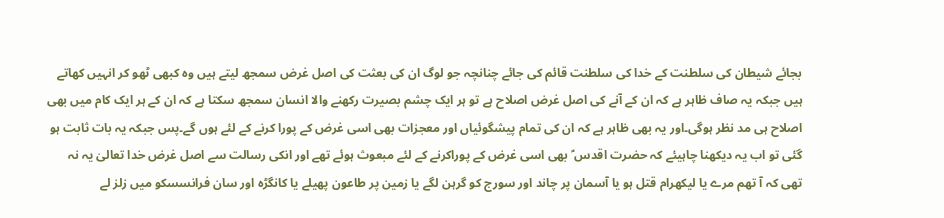بجائے شیطان کی سلطنت کے خدا کی سلطنت قائم کی جائے چنانچہ جو لوگ ان کی بعثت کی اصل غرض سمجھ لیتے ہیں وہ کبھی ٹھو کر انہیں کھاتے ہیں جبکہ یہ صاف ظاہر ہے کہ ان کے آنے کی اصل غرض اصلاح ہے تو ہر ایک چشم بصیرت رکھنے والا انسان سمجھ سکتا ہے کہ ان کے ہر ایک کام میں بھی اصلاح ہی مد نظر ہوگی۔اور یہ بھی ظاہر ہے کہ ان کی تمام پیشگوئیاں اور معجزات بھی اسی غرض کے پورا کرنے کے لئے ہوں گے۔پس جبکہ یہ بات ثابت ہو گئی تو اب یہ دیکھنا چاہیئے کہ حضرت اقدس ؑ بھی اسی غرض کے پوراکرنے کے لئے مبعوث ہوئے تھے اور انکی رسالت سے اصل غرض خدا تعالیٰ یہ نہ تھی کہ آ تھم مرے یا لیکھرام قتل ہو یا آسمان پر چاند اور سورج کو گرہن لگے یا زمین پر طاعون پھیلے یا کانگڑہ اور سان فرانسسکو میں زلز لے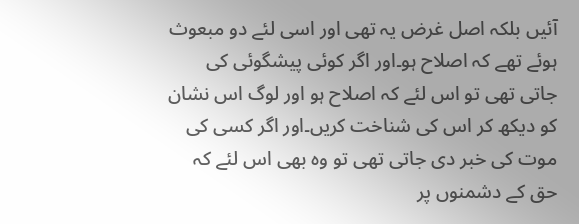آئیں بلکہ اصل غرض یہ تھی اور اسی لئے دو مبعوث ہوئے تھے کہ اصلاح ہو۔اور اگر کوئی پیشگوئی کی جاتی تھی تو اس لئے کہ اصلاح ہو اور لوگ اس نشان کو دیکھ کر اس کی شناخت کریں۔اور اگر کسی کی موت کی خبر دی جاتی تھی تو وہ بھی اس لئے کہ حق کے دشمنوں پر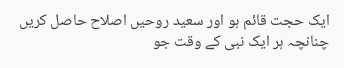ایک حجت قائم ہو اور سعید روحیں اصلاح حاصل کریں چنانچہ ہر ایک نبی کے وقت جو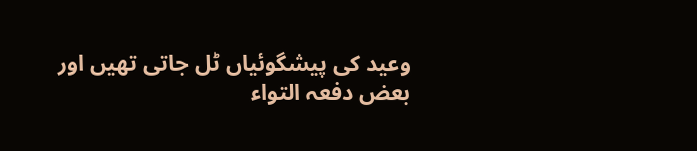وعید کی پیشگوئیاں ٹل جاتی تھیں اور بعض دفعہ التواء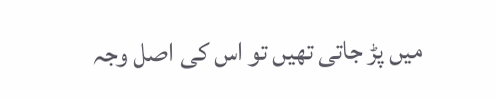میں پڑ جاتی تھیں تو اس کی اصل وجہ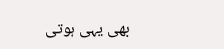بھی یہی ہوتی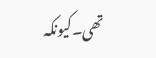تھی۔کیونکہ